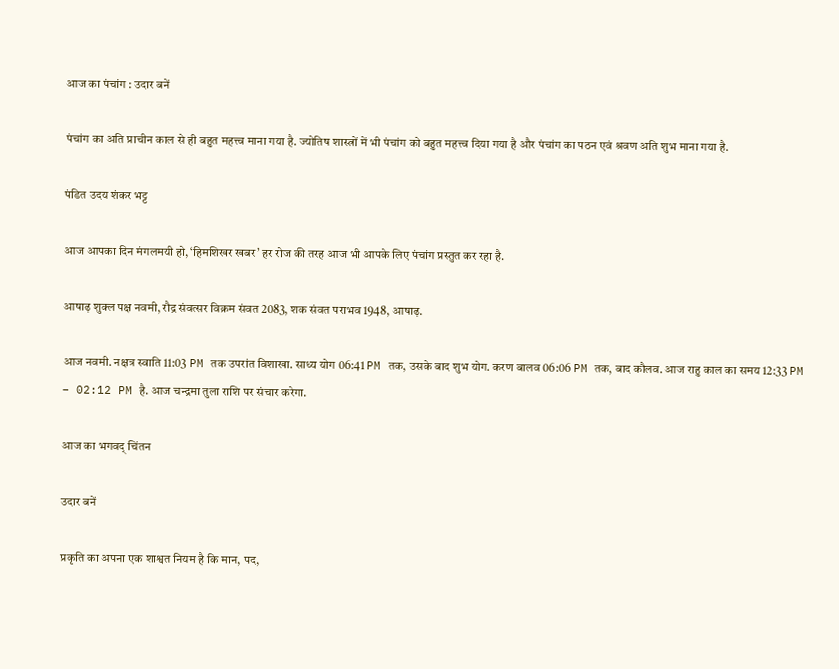आज का पंचांग : उदार बनें

पंचांग का अति प्राचीन काल से ही बहुत महत्त्व माना गया है. ज्योतिष शास्त्रों में भी पंचांग को बहुत महत्त्व दिया गया है और पंचांग का पठन एवं श्रवण अति शुभ माना गया है.

पंडित उदय शंकर भट्ट

आज आपका दिन मंगलमयी हो, ‘हिमशिखर खबर’ हर रोज की तरह आज भी आपके लिए पंचांग प्रस्तुत कर रहा है.

आषाढ़ शुक्ल पक्ष नवमी, रौद्र संवत्सर विक्रम संवत 2083, शक संवत पराभव 1948, आषाढ़.

आज नवमी. नक्षत्र स्वाति 11:03 PM तक उपरांत विशाखा. साध्य योग 06:41 PM तक, उसके बाद शुभ योग. करण बालव 06:06 PM तक, बाद कौलव. आज राहु काल का समय 12:33 PM – 02:12 PM है. आज चन्द्रमा तुला राशि पर संचार करेगा.

आज का भगवद् चिंतन

उदार बनें

प्रकृति का अपना एक शाश्वत नियम है कि मान, पद,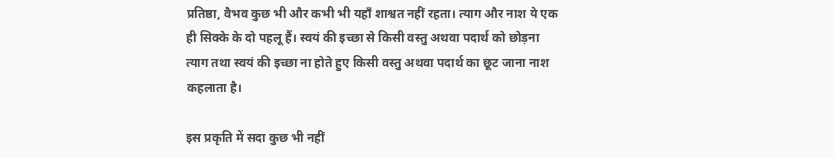प्रतिष्ठा, वैभव कुछ भी और कभी भी यहाँ शाश्वत नहीं रहता। त्याग और नाश ये एक ही सिक्के के दो पहलू हैं। स्वयं की इच्छा से किसी वस्तु अथवा पदार्थ को छोड़ना त्याग तथा स्वयं की इच्छा ना होते हुए किसी वस्तु अथवा पदार्थ का छूट जाना नाश कहलाता है।

इस प्रकृति में सदा कुछ भी नहीं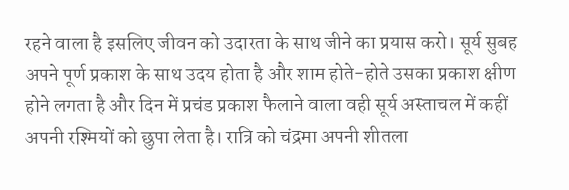रहने वाला है इसलिए जीवन को उदारता के साथ जीने का प्रयास करो। सूर्य सुबह अपने पूर्ण प्रकाश के साथ उदय होता है और शाम होते-होते उसका प्रकाश क्षीण होने लगता है और दिन में प्रचंड प्रकाश फैलाने वाला वही सूर्य अस्ताचल में कहीं अपनी रश्मियों को छुपा लेता है। रात्रि को चंद्रमा अपनी शीतला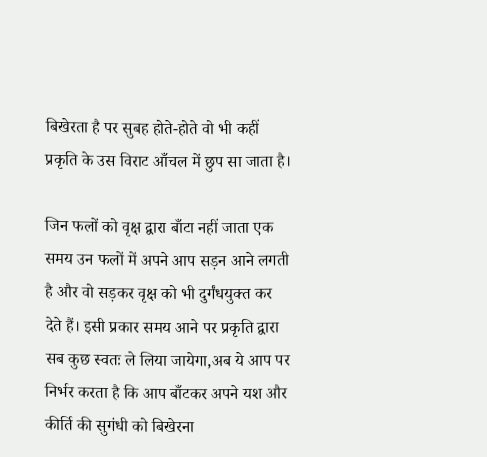बिखेरता है पर सुबह होते-होते वो भी कहीं प्रकृति के उस विराट आँचल में छुप सा जाता है।

जिन फलों को वृक्ष द्वारा बाँटा नहीं जाता एक समय उन फलों में अपने आप सड़न आने लगती है और वो सड़कर वृक्ष को भी दुर्गंधयुक्त कर देते हैं। इसी प्रकार समय आने पर प्रकृति द्वारा सब कुछ स्वतः ले लिया जायेगा,अब ये आप पर निर्भर करता है कि आप बाँटकर अपने यश और कीर्ति की सुगंधी को बिखेरना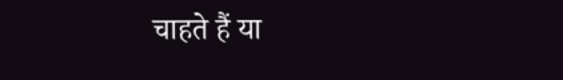चाहते हैं या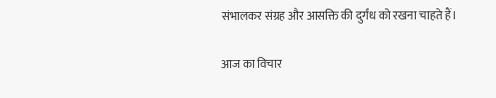संभालकर संग्रह और आसक्ति की दुर्गंध को रखना चाहते हैं।

आज का विचार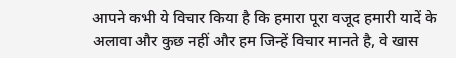आपने कभी ये विचार किया है कि हमारा पूरा वजूद हमारी यादें के अलावा और कुछ नहीं और हम जिन्हें विचार मानते है, वे खास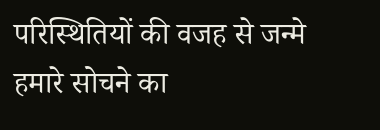परिस्थितियों की वजह से जन्मे हमारे सोचने का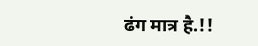ढंग मात्र है.!!